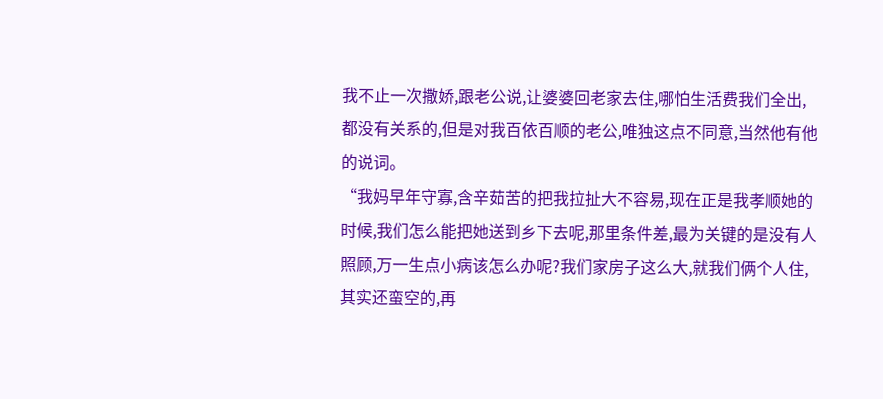我不止一次撒娇,跟老公说,让婆婆回老家去住,哪怕生活费我们全出,都没有关系的,但是对我百依百顺的老公,唯独这点不同意,当然他有他的说词。
“我妈早年守寡,含辛茹苦的把我拉扯大不容易,现在正是我孝顺她的时候,我们怎么能把她送到乡下去呢,那里条件差,最为关键的是没有人照顾,万一生点小病该怎么办呢?我们家房子这么大,就我们俩个人住,其实还蛮空的,再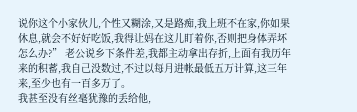说你这个小家伙儿,个性又糊涂,又是路痴,我上班不在家,你如果休息,就会不好好吃饭,我得让妈在这儿盯着你,否则把身体弄坏怎么办?” 老公说乡下条件差,我都主动拿出存折,上面有我历年来的积蓄,我自己没数过,不过以每月进帐最低五万计算,这三年来,至少也有一百多万了。
我甚至没有丝毫犹豫的丢给他,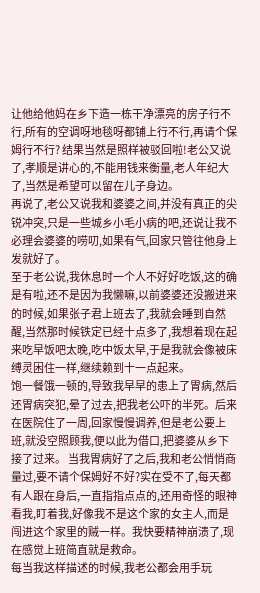让他给他妈在乡下造一栋干净漂亮的房子行不行,所有的空调呀地毯呀都铺上行不行,再请个保姆行不行? 结果当然是照样被驳回啦!老公又说了,孝顺是讲心的,不能用钱来衡量,老人年纪大了,当然是希望可以留在儿子身边。
再说了,老公又说我和婆婆之间,并没有真正的尖锐冲突,只是一些城乡小毛小病的吧,还说让我不必理会婆婆的唠叨,如果有气,回家只管往他身上发就好了。
至于老公说,我休息时一个人不好好吃饭,这的确是有啦,还不是因为我懒嘛,以前婆婆还没搬进来的时候,如果张子君上班去了,我就会睡到自然醒,当然那时候铁定已经十点多了,我想着现在起来吃早饭吧太晚,吃中饭太早,于是我就会像被床缚灵困住一样,继续赖到十一点起来。
饱一餐饿一顿的,导致我早早的患上了胃病,然后还胃病突犯,晕了过去,把我老公吓的半死。后来在医院住了一周,回家慢慢调养,但是老公要上班,就没空照顾我,便以此为借口,把婆婆从乡下接了过来。 当我胃病好了之后,我和老公悄悄商量过,要不请个保姆好不好?实在受不了,每天都有人跟在身后,一直指指点点的,还用奇怪的眼神看我,盯着我,好像我不是这个家的女主人,而是闯进这个家里的贼一样。我快要精神崩溃了,现在感觉上班简直就是救命。
每当我这样描述的时候,我老公都会用手玩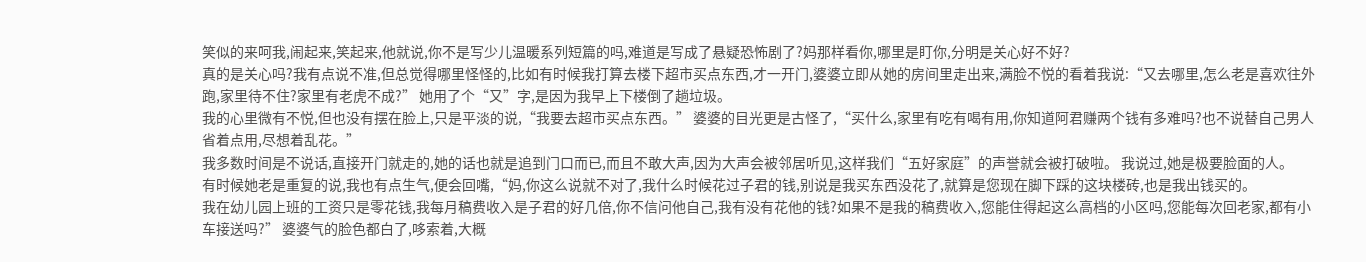笑似的来呵我,闹起来,笑起来,他就说,你不是写少儿温暖系列短篇的吗,难道是写成了悬疑恐怖剧了?妈那样看你,哪里是盯你,分明是关心好不好?
真的是关心吗?我有点说不准,但总觉得哪里怪怪的,比如有时候我打算去楼下超市买点东西,才一开门,婆婆立即从她的房间里走出来,满脸不悦的看着我说:“又去哪里,怎么老是喜欢往外跑,家里待不住?家里有老虎不成?” 她用了个“又”字,是因为我早上下楼倒了趟垃圾。
我的心里微有不悦,但也没有摆在脸上,只是平淡的说,“我要去超市买点东西。” 婆婆的目光更是古怪了,“买什么,家里有吃有喝有用,你知道阿君赚两个钱有多难吗?也不说替自己男人省着点用,尽想着乱花。”
我多数时间是不说话,直接开门就走的,她的话也就是追到门口而已,而且不敢大声,因为大声会被邻居听见,这样我们“五好家庭”的声誉就会被打破啦。 我说过,她是极要脸面的人。
有时候她老是重复的说,我也有点生气,便会回嘴,“妈,你这么说就不对了,我什么时候花过子君的钱,别说是我买东西没花了,就算是您现在脚下踩的这块楼砖,也是我出钱买的。
我在幼儿园上班的工资只是零花钱,我每月稿费收入是子君的好几倍,你不信问他自己,我有没有花他的钱?如果不是我的稿费收入,您能住得起这么高档的小区吗,您能每次回老家,都有小车接送吗?” 婆婆气的脸色都白了,哆索着,大概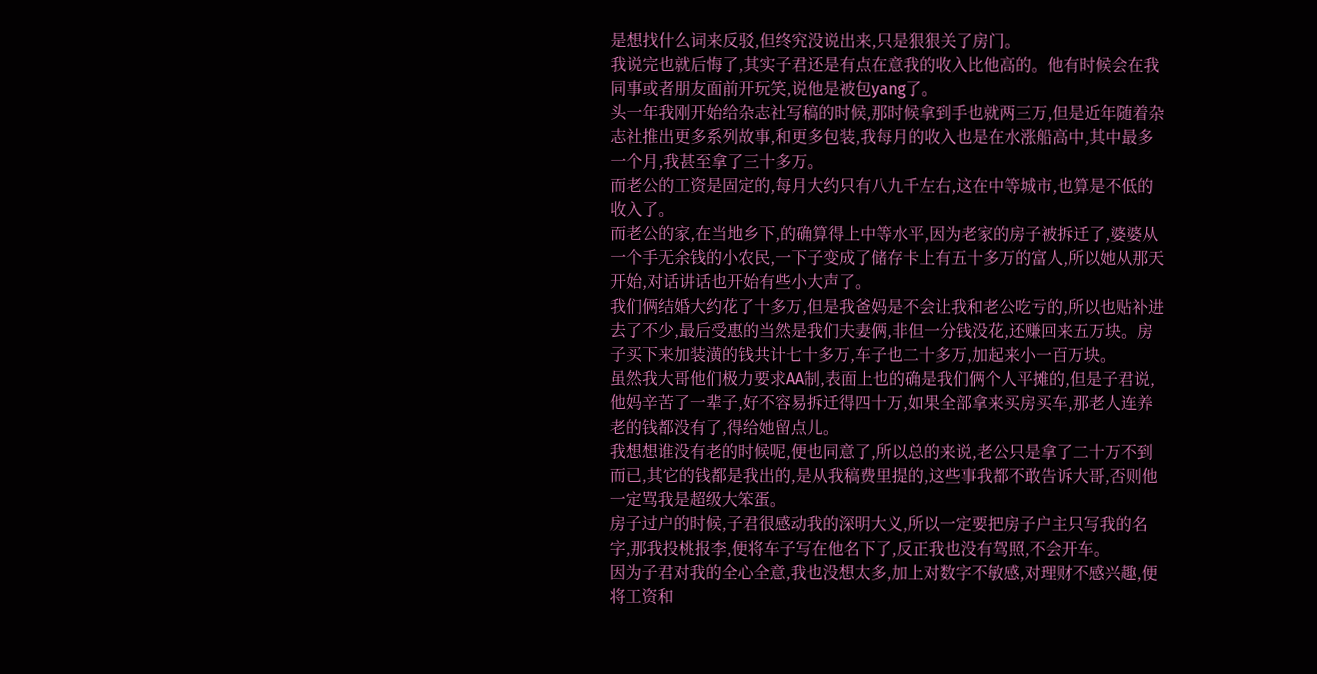是想找什么词来反驳,但终究没说出来,只是狠狠关了房门。
我说完也就后悔了,其实子君还是有点在意我的收入比他高的。他有时候会在我同事或者朋友面前开玩笑,说他是被包yang了。
头一年我刚开始给杂志社写稿的时候,那时候拿到手也就两三万,但是近年随着杂志社推出更多系列故事,和更多包装,我每月的收入也是在水涨船高中,其中最多一个月,我甚至拿了三十多万。
而老公的工资是固定的,每月大约只有八九千左右,这在中等城市,也算是不低的收入了。
而老公的家,在当地乡下,的确算得上中等水平,因为老家的房子被拆迁了,婆婆从一个手无余钱的小农民,一下子变成了储存卡上有五十多万的富人,所以她从那天开始,对话讲话也开始有些小大声了。
我们俩结婚大约花了十多万,但是我爸妈是不会让我和老公吃亏的,所以也贴补进去了不少,最后受惠的当然是我们夫妻俩,非但一分钱没花,还赚回来五万块。房子买下来加装潢的钱共计七十多万,车子也二十多万,加起来小一百万块。
虽然我大哥他们极力要求AA制,表面上也的确是我们俩个人平摊的,但是子君说,他妈辛苦了一辈子,好不容易拆迁得四十万,如果全部拿来买房买车,那老人连养老的钱都没有了,得给她留点儿。
我想想谁没有老的时候呢,便也同意了,所以总的来说,老公只是拿了二十万不到而已,其它的钱都是我出的,是从我稿费里提的,这些事我都不敢告诉大哥,否则他一定骂我是超级大笨蛋。
房子过户的时候,子君很感动我的深明大义,所以一定要把房子户主只写我的名字,那我投桃报李,便将车子写在他名下了,反正我也没有驾照,不会开车。
因为子君对我的全心全意,我也没想太多,加上对数字不敏感,对理财不感兴趣,便将工资和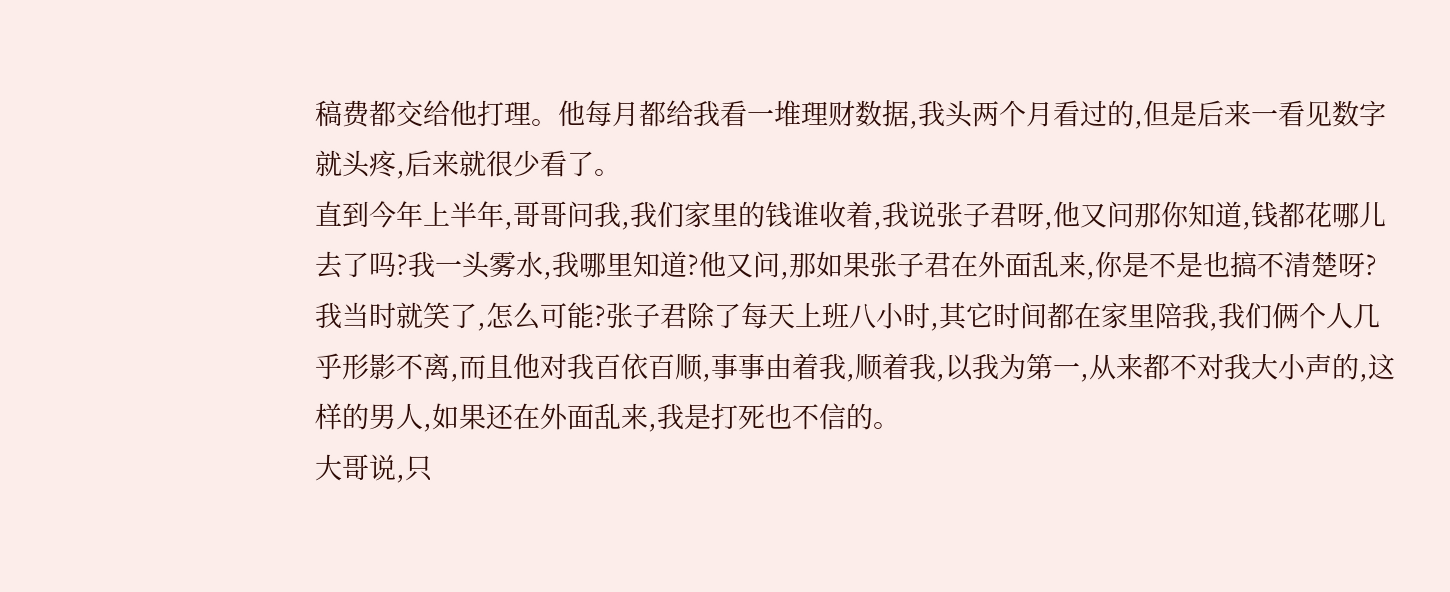稿费都交给他打理。他每月都给我看一堆理财数据,我头两个月看过的,但是后来一看见数字就头疼,后来就很少看了。
直到今年上半年,哥哥问我,我们家里的钱谁收着,我说张子君呀,他又问那你知道,钱都花哪儿去了吗?我一头雾水,我哪里知道?他又问,那如果张子君在外面乱来,你是不是也搞不清楚呀?
我当时就笑了,怎么可能?张子君除了每天上班八小时,其它时间都在家里陪我,我们俩个人几乎形影不离,而且他对我百依百顺,事事由着我,顺着我,以我为第一,从来都不对我大小声的,这样的男人,如果还在外面乱来,我是打死也不信的。
大哥说,只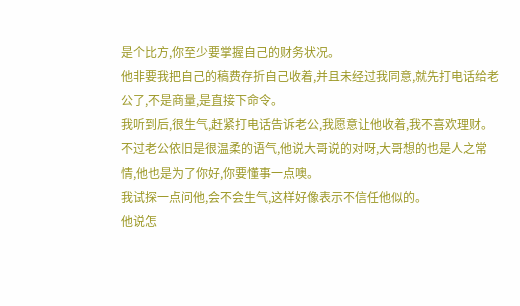是个比方,你至少要掌握自己的财务状况。
他非要我把自己的稿费存折自己收着,并且未经过我同意,就先打电话给老公了,不是商量,是直接下命令。
我听到后,很生气,赶紧打电话告诉老公,我愿意让他收着,我不喜欢理财。
不过老公依旧是很温柔的语气,他说大哥说的对呀,大哥想的也是人之常情,他也是为了你好,你要懂事一点噢。
我试探一点问他,会不会生气,这样好像表示不信任他似的。
他说怎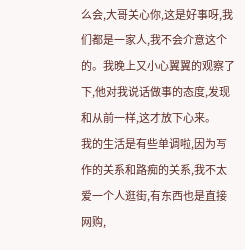么会,大哥关心你,这是好事呀,我们都是一家人,我不会介意这个的。我晚上又小心翼翼的观察了下,他对我说话做事的态度,发现和从前一样,这才放下心来。
我的生活是有些单调啦,因为写作的关系和路痴的关系,我不太爱一个人逛街,有东西也是直接网购,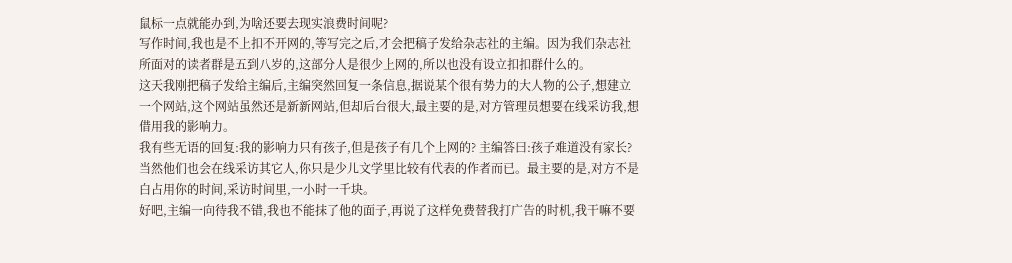鼠标一点就能办到,为啥还要去现实浪费时间呢?
写作时间,我也是不上扣不开网的,等写完之后,才会把稿子发给杂志社的主编。因为我们杂志社所面对的读者群是五到八岁的,这部分人是很少上网的,所以也没有设立扣扣群什么的。
这天我刚把稿子发给主编后,主编突然回复一条信息,据说某个很有势力的大人物的公子,想建立一个网站,这个网站虽然还是新新网站,但却后台很大,最主要的是,对方管理员想要在线采访我,想借用我的影响力。
我有些无语的回复:我的影响力只有孩子,但是孩子有几个上网的? 主编答曰:孩子难道没有家长?当然他们也会在线采访其它人,你只是少儿文学里比较有代表的作者而已。最主要的是,对方不是白占用你的时间,采访时间里,一小时一千块。
好吧,主编一向待我不错,我也不能抹了他的面子,再说了这样免费替我打广告的时机,我干嘛不要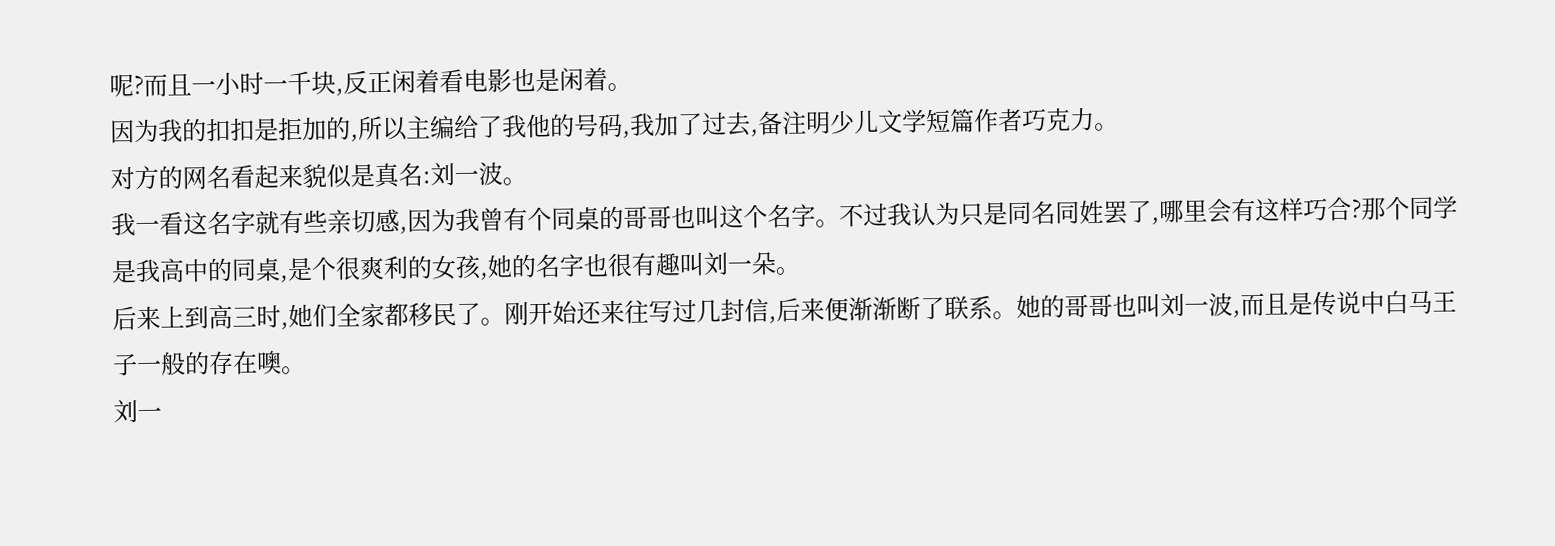呢?而且一小时一千块,反正闲着看电影也是闲着。
因为我的扣扣是拒加的,所以主编给了我他的号码,我加了过去,备注明少儿文学短篇作者巧克力。
对方的网名看起来貌似是真名:刘一波。
我一看这名字就有些亲切感,因为我曾有个同桌的哥哥也叫这个名字。不过我认为只是同名同姓罢了,哪里会有这样巧合?那个同学是我高中的同桌,是个很爽利的女孩,她的名字也很有趣叫刘一朵。
后来上到高三时,她们全家都移民了。刚开始还来往写过几封信,后来便渐渐断了联系。她的哥哥也叫刘一波,而且是传说中白马王子一般的存在噢。
刘一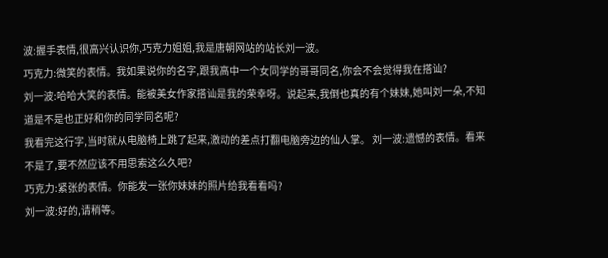波:握手表情,很高兴认识你,巧克力姐姐,我是唐朝网站的站长刘一波。
巧克力:微笑的表情。我如果说你的名字,跟我高中一个女同学的哥哥同名,你会不会觉得我在搭讪?
刘一波:哈哈大笑的表情。能被美女作家搭讪是我的荣幸呀。说起来,我倒也真的有个妹妹,她叫刘一朵,不知道是不是也正好和你的同学同名呢?
我看完这行字,当时就从电脑椅上跳了起来,激动的差点打翻电脑旁边的仙人掌。 刘一波:遗憾的表情。看来不是了,要不然应该不用思索这么久吧?
巧克力:紧张的表情。你能发一张你妹妹的照片给我看看吗?
刘一波:好的,请稍等。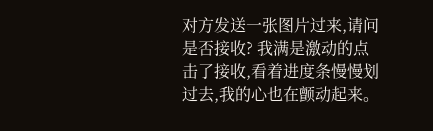对方发送一张图片过来,请问是否接收? 我满是激动的点击了接收,看着进度条慢慢划过去,我的心也在颤动起来。